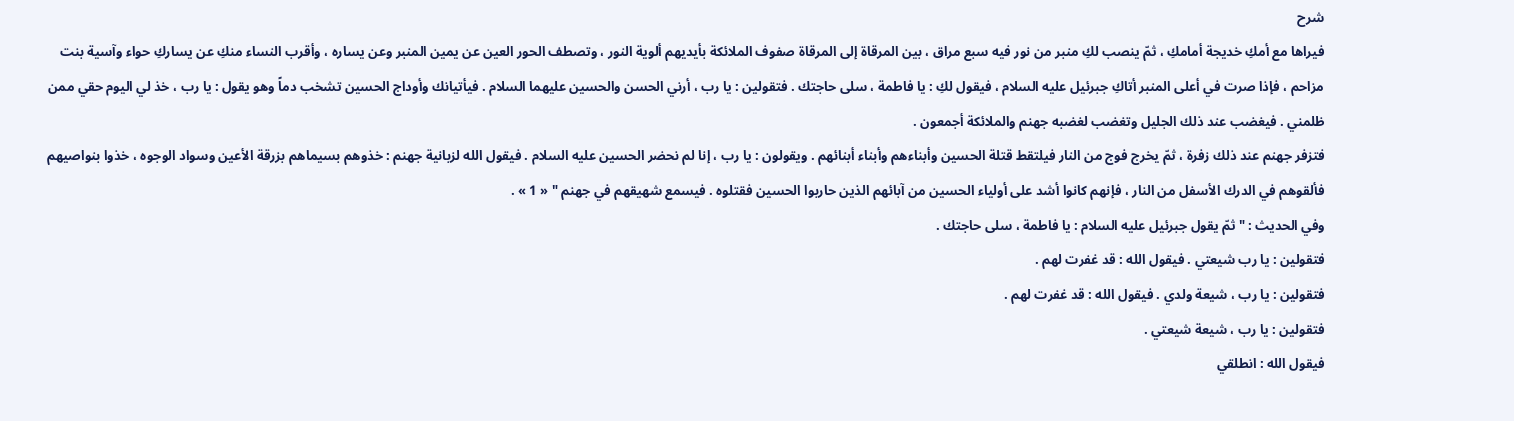شرح
فيراها مع أمكِ خديجة أمامكِ ، ثمّ ينصب لكِ منبر من نور فيه سبع مراق ، بين المرقاة إلى المرقاة صفوف الملائكة بأيديهم ألوية النور ، وتصطف الحور العين عن يمين المنبر وعن يساره ، وأقرب النساء منكِ عن يساركِ حواء وآسية بنت مزاحم ، فإذا صرت في أعلى المنبر أتاكِ جبرئيل عليه السلام ، فيقول لكِ : يا فاطمة ، سلى حاجتك . فتقولين : يا رب ، أرني الحسن والحسين عليهما السلام . فيأتيانك وأوداج الحسين تشخب دماً وهو يقول : يا رب ، خذ لي اليوم حقي ممن ظلمني . فيغضب عند ذلك الجليل وتغضب لغضبه جهنم والملائكة أجمعون .
فتزفر جهنم عند ذلك زفرة ، ثمّ يخرج فوج من النار فيلتقط قتلة الحسين وأبناءهم وأبناء أبنائهم . ويقولون : يا رب ، إنا لم نحضر الحسين عليه السلام . فيقول الله لزبانية جهنم : خذوهم بسيماهم بزرقة الأعين وسواد الوجوه ، خذوا بنواصيهم فألقوهم في الدرك الأسفل من النار ، فإنهم كانوا أشد على أولياء الحسين من آبائهم الذين حاربوا الحسين فقتلوه . فيسمع شهيقهم في جهنم " « 1 » .
وفي الحديث : " ثمّ يقول جبرئيل عليه السلام : يا فاطمة ، سلى حاجتك .
فتقولين : يا رب شيعتي . فيقول الله : قد غفرت لهم .
فتقولين : يا رب ، شيعة ولدي . فيقول الله : قد غفرت لهم .
فتقولين : يا رب ، شيعة شيعتي .
فيقول الله : انطلقي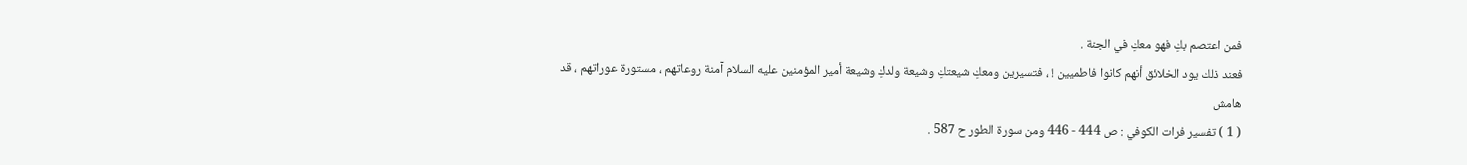فمن اعتصم بكِ فهو معكِ في الجنة .
فعند ذلك يود الخلائق أنهم كانوا فاطميين ! ، فتسيرين ومعكِ شيعتكِ وشيعة ولدكِ وشيعة أمير المؤمنين عليه السلام آمنة روعاتهم ، مستورة عوراتهم ، قد
هامش
( 1 ) تفسير فرات الكوفي : ص 444 - 446 ومن سورة الطور ح 587 .